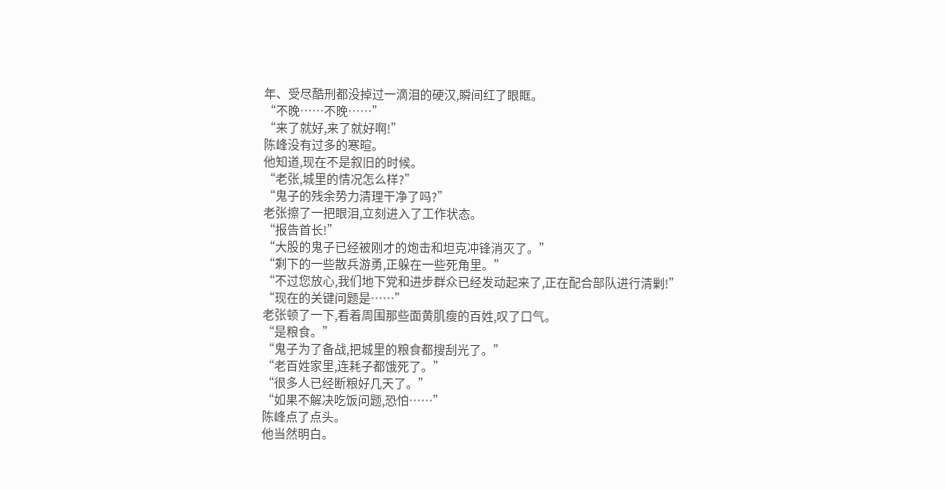年、受尽酷刑都没掉过一滴泪的硬汉,瞬间红了眼眶。
“不晚……不晚……”
“来了就好,来了就好啊!”
陈峰没有过多的寒暄。
他知道,现在不是叙旧的时候。
“老张,城里的情况怎么样?”
“鬼子的残余势力清理干净了吗?”
老张擦了一把眼泪,立刻进入了工作状态。
“报告首长!”
“大股的鬼子已经被刚才的炮击和坦克冲锋消灭了。”
“剩下的一些散兵游勇,正躲在一些死角里。”
“不过您放心,我们地下党和进步群众已经发动起来了,正在配合部队进行清剿!”
“现在的关键问题是……”
老张顿了一下,看着周围那些面黄肌瘦的百姓,叹了口气。
“是粮食。”
“鬼子为了备战,把城里的粮食都搜刮光了。”
“老百姓家里,连耗子都饿死了。”
“很多人已经断粮好几天了。”
“如果不解决吃饭问题,恐怕……”
陈峰点了点头。
他当然明白。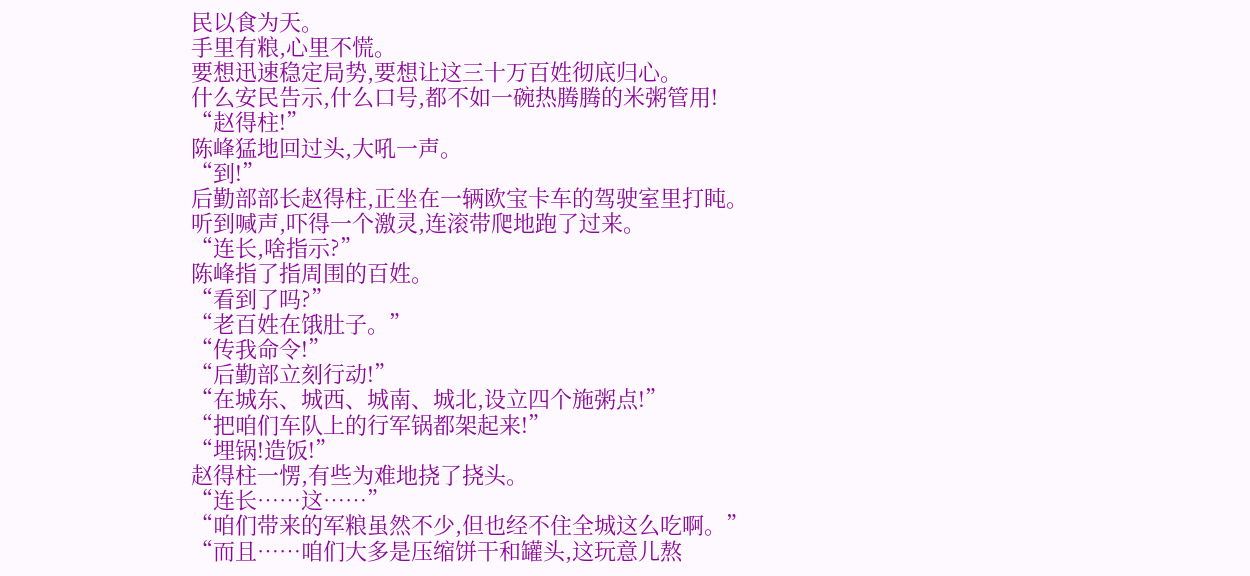民以食为天。
手里有粮,心里不慌。
要想迅速稳定局势,要想让这三十万百姓彻底归心。
什么安民告示,什么口号,都不如一碗热腾腾的米粥管用!
“赵得柱!”
陈峰猛地回过头,大吼一声。
“到!”
后勤部部长赵得柱,正坐在一辆欧宝卡车的驾驶室里打盹。
听到喊声,吓得一个激灵,连滚带爬地跑了过来。
“连长,啥指示?”
陈峰指了指周围的百姓。
“看到了吗?”
“老百姓在饿肚子。”
“传我命令!”
“后勤部立刻行动!”
“在城东、城西、城南、城北,设立四个施粥点!”
“把咱们车队上的行军锅都架起来!”
“埋锅!造饭!”
赵得柱一愣,有些为难地挠了挠头。
“连长……这……”
“咱们带来的军粮虽然不少,但也经不住全城这么吃啊。”
“而且……咱们大多是压缩饼干和罐头,这玩意儿熬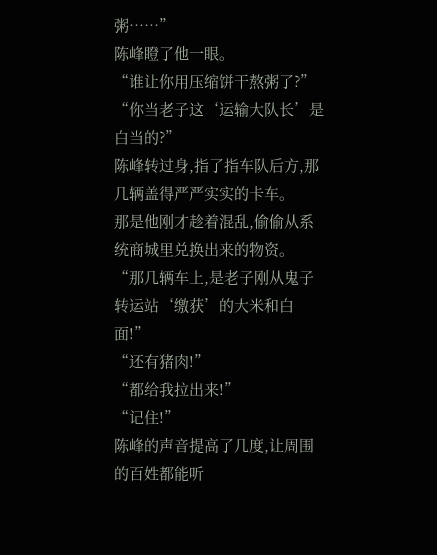粥……”
陈峰瞪了他一眼。
“谁让你用压缩饼干熬粥了?”
“你当老子这‘运输大队长’是白当的?”
陈峰转过身,指了指车队后方,那几辆盖得严严实实的卡车。
那是他刚才趁着混乱,偷偷从系统商城里兑换出来的物资。
“那几辆车上,是老子刚从鬼子转运站‘缴获’的大米和白面!”
“还有猪肉!”
“都给我拉出来!”
“记住!”
陈峰的声音提高了几度,让周围的百姓都能听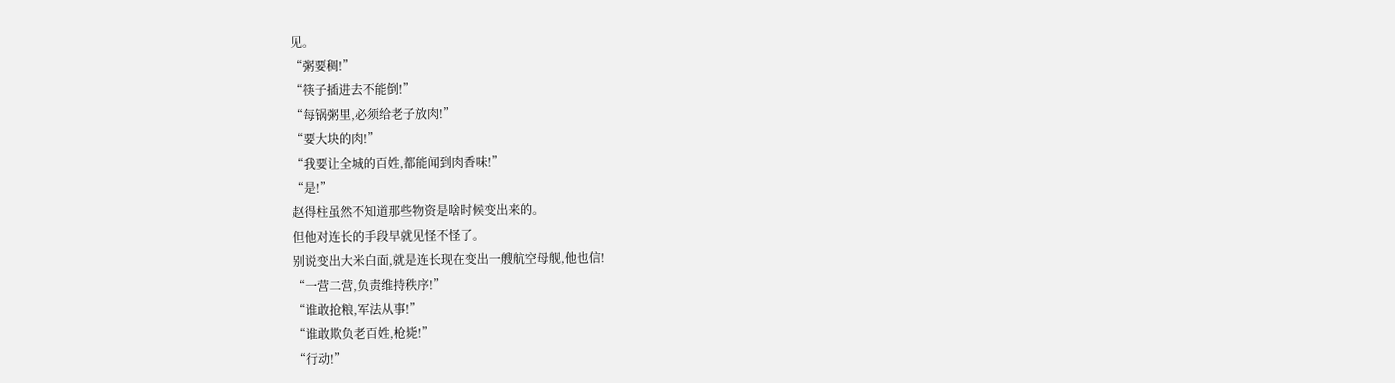见。
“粥要稠!”
“筷子插进去不能倒!”
“每锅粥里,必须给老子放肉!”
“要大块的肉!”
“我要让全城的百姓,都能闻到肉香味!”
“是!”
赵得柱虽然不知道那些物资是啥时候变出来的。
但他对连长的手段早就见怪不怪了。
别说变出大米白面,就是连长现在变出一艘航空母舰,他也信!
“一营二营,负责维持秩序!”
“谁敢抢粮,军法从事!”
“谁敢欺负老百姓,枪毙!”
“行动!”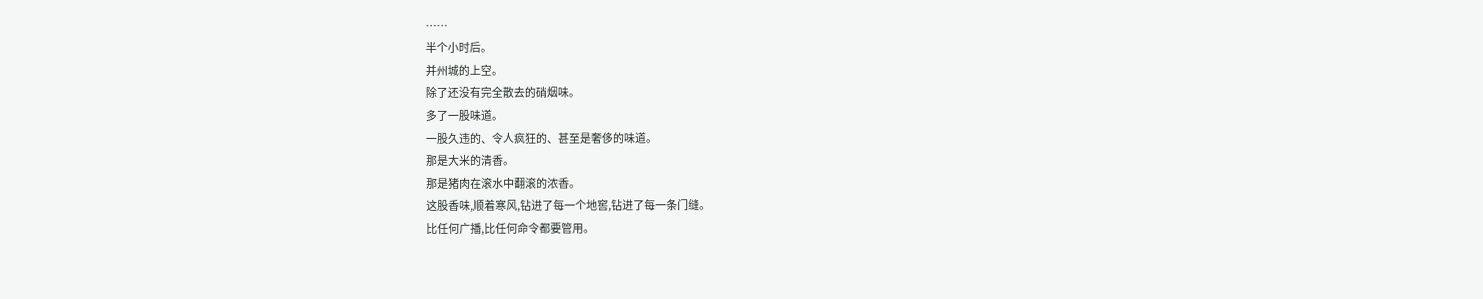……
半个小时后。
并州城的上空。
除了还没有完全散去的硝烟味。
多了一股味道。
一股久违的、令人疯狂的、甚至是奢侈的味道。
那是大米的清香。
那是猪肉在滚水中翻滚的浓香。
这股香味,顺着寒风,钻进了每一个地窖,钻进了每一条门缝。
比任何广播,比任何命令都要管用。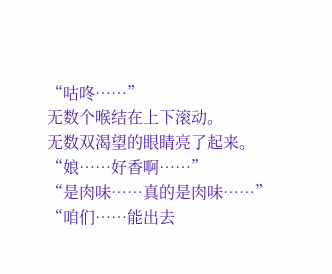“咕咚……”
无数个喉结在上下滚动。
无数双渴望的眼睛亮了起来。
“娘……好香啊……”
“是肉味……真的是肉味……”
“咱们……能出去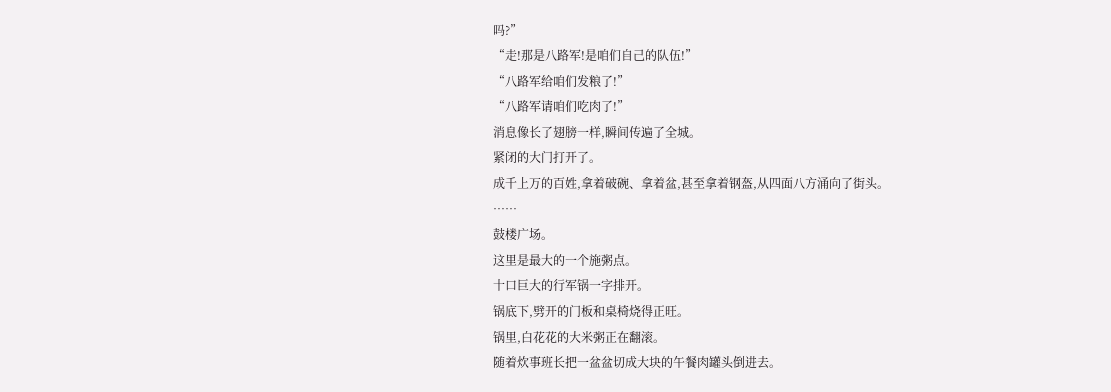吗?”
“走!那是八路军!是咱们自己的队伍!”
“八路军给咱们发粮了!”
“八路军请咱们吃肉了!”
消息像长了翅膀一样,瞬间传遍了全城。
紧闭的大门打开了。
成千上万的百姓,拿着破碗、拿着盆,甚至拿着钢盔,从四面八方涌向了街头。
……
鼓楼广场。
这里是最大的一个施粥点。
十口巨大的行军锅一字排开。
锅底下,劈开的门板和桌椅烧得正旺。
锅里,白花花的大米粥正在翻滚。
随着炊事班长把一盆盆切成大块的午餐肉罐头倒进去。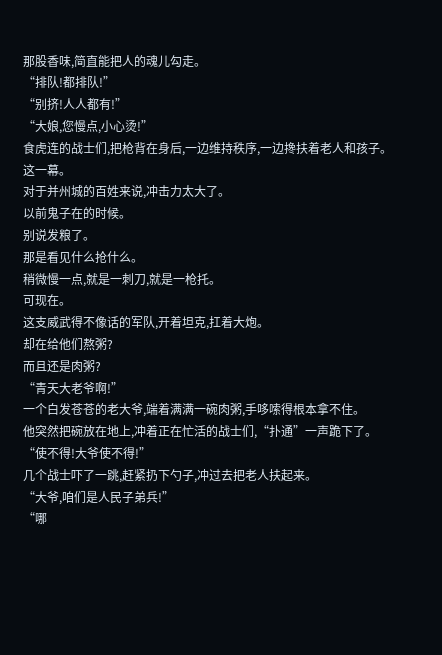那股香味,简直能把人的魂儿勾走。
“排队!都排队!”
“别挤!人人都有!”
“大娘,您慢点,小心烫!”
食虎连的战士们,把枪背在身后,一边维持秩序,一边搀扶着老人和孩子。
这一幕。
对于并州城的百姓来说,冲击力太大了。
以前鬼子在的时候。
别说发粮了。
那是看见什么抢什么。
稍微慢一点,就是一刺刀,就是一枪托。
可现在。
这支威武得不像话的军队,开着坦克,扛着大炮。
却在给他们熬粥?
而且还是肉粥?
“青天大老爷啊!”
一个白发苍苍的老大爷,端着满满一碗肉粥,手哆嗦得根本拿不住。
他突然把碗放在地上,冲着正在忙活的战士们,“扑通”一声跪下了。
“使不得!大爷使不得!”
几个战士吓了一跳,赶紧扔下勺子,冲过去把老人扶起来。
“大爷,咱们是人民子弟兵!”
“哪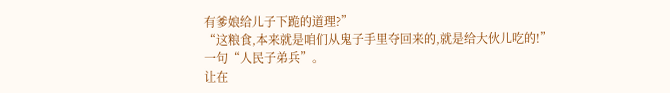有爹娘给儿子下跪的道理?”
“这粮食,本来就是咱们从鬼子手里夺回来的,就是给大伙儿吃的!”
一句“人民子弟兵”。
让在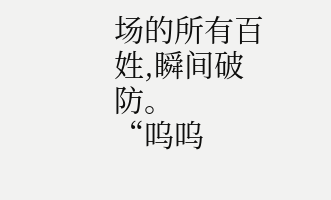场的所有百姓,瞬间破防。
“呜呜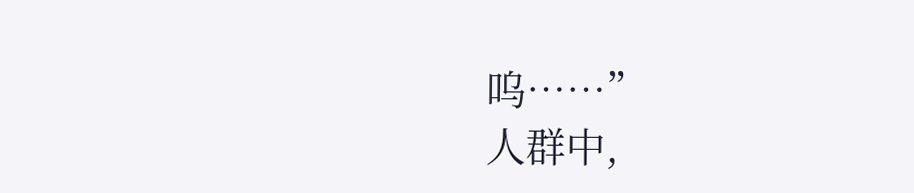呜……”
人群中,